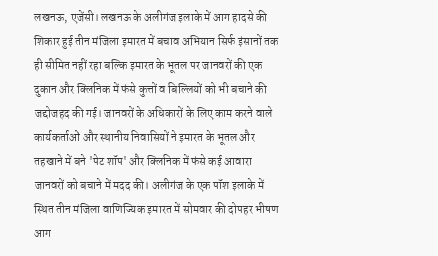लखनऊ, एजेंसी। लखनऊ के अलीगंज इलाके में आग हादसे की शिकार हुई तीन मंजिला इमारत में बचाव अभियान सिर्फ इंसानों तक ही सीमित नहीं रहा बल्कि इमारत के भूतल पर जानवरों की एक दुकान और क्लिनिक में फंसे कुत्तों व बिल्लियों को भी बचाने की जद्दोजहद की गई। जानवरों के अधिकारों के लिए काम करने वाले कार्यकर्ताओं और स्थानीय निवासियों ने इमारत के भूतल और तहखाने में बने 'पेट शॉप' और क्लिनिक में फंसे कई आवारा जानवरों को बचाने में मदद की। अलीगंज के एक पॉश इलाके में स्थित तीन मंजिला वाणिज्यिक इमारत में सोमवार की दोपहर भीषण आग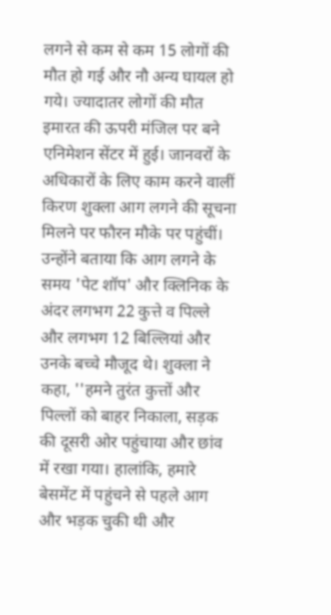लगने से कम से कम 15 लोगों की मौत हो गई और नौ अन्य घायल हो गये। ज्यादातर लोगों की मौत इमारत की ऊपरी मंजिल पर बने एनिमेशन सेंटर में हुई। जानवरों के अधिकारों के लिए काम करने वालीं किरण शुक्ला आग लगने की सूचना मिलने पर फौरन मौके पर पहुंचीं। उन्होंने बताया कि आग लगने के समय 'पेट शॉप' और क्लिनिक के अंदर लगभग 22 कुत्ते व पिल्ले और लगभग 12 बिल्लियां और उनके बच्चे मौजूद थे। शुक्ला ने कहा, ''हमने तुरंत कुत्तों और पिल्लों को बाहर निकाला, सड़क की दूसरी ओर पहुंचाया और छांव में रखा गया। हालांकि, हमारे बेसमेंट में पहुंचने से पहले आग और भड़क चुकी थी और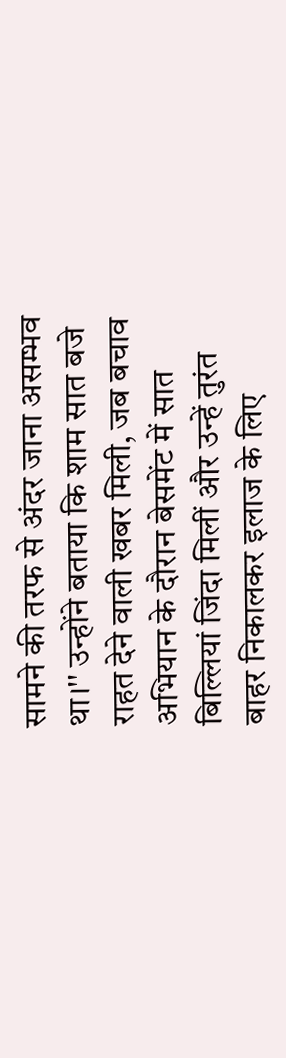सामने की तरफ से अंदर जाना असम्भव था।'' उन्होंने बताया कि शाम सात बजे राहत देने वाली खबर मिली, जब बचाव अभियान के दौरान बेसमेंट में सात बिल्लियां जिंदा मिलीं और उन्हें तुरंत बाहर निकालकर इलाज के लिए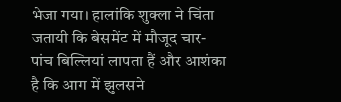भेजा गया। हालांकि शुक्ला ने चिंता जतायी कि बेसमेंट में मौजूद चार-पांच बिल्लियां लापता हैं और आशंका है कि आग में झुलसने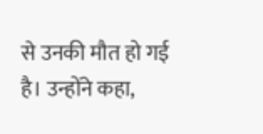से उनकी मौत हो गई है। उन्होंने कहा,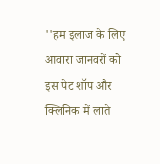''हम इलाज के लिए आवारा जानवरों को इस पेट शॉप और क्लिनिक में लाते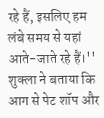रहे हैं, इसलिए हम लंबे समय से यहां आते-जाते रहे हैं।'' शुक्ला ने बताया कि आग से पेट शॉप और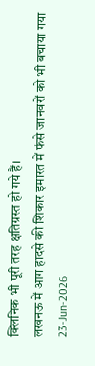क्लिनिक भी पूरी तरह क्षतिग्रस्त हो गये हैं।
लखनऊ में आग हादसे की शिकार इमारत में फंसे जानवरों को भी बचाया गया
23-Jun-2026